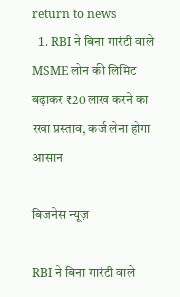return to news
  1. RBI ने बिना गारंटी वाले MSME लोन की लिमिट बढ़ाकर ₹20 लाख करने का रखा प्रस्ताव, कर्ज लेना होगा आसान

बिजनेस न्यूज़

RBI ने बिना गारंटी वाले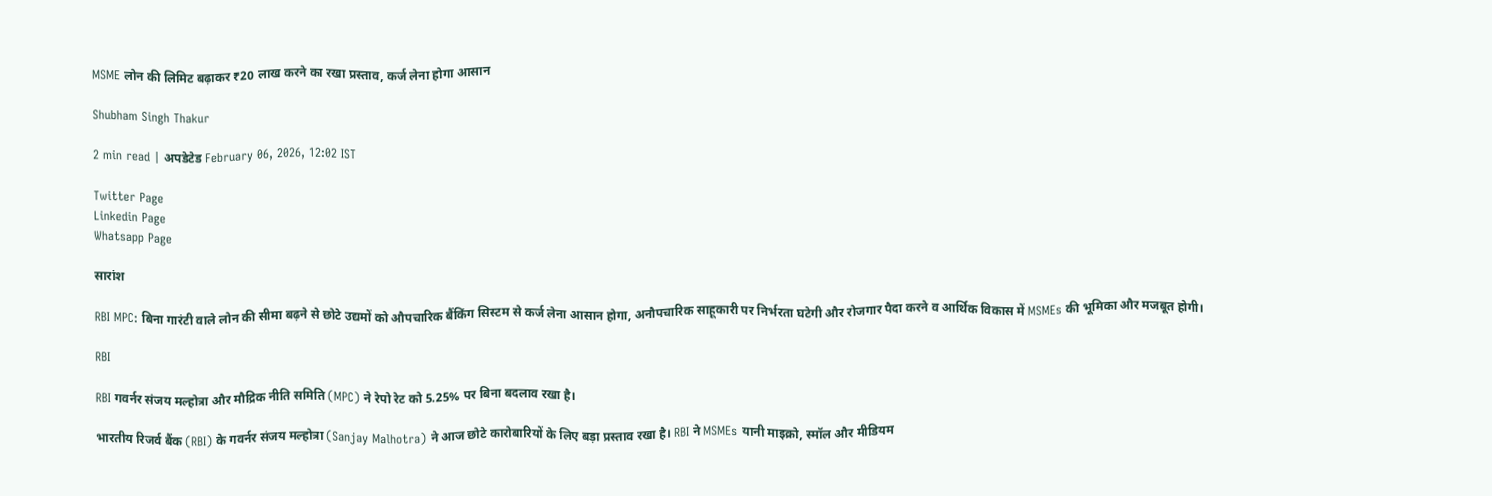MSME लोन की लिमिट बढ़ाकर ₹20 लाख करने का रखा प्रस्ताव, कर्ज लेना होगा आसान

Shubham Singh Thakur

2 min read | अपडेटेड February 06, 2026, 12:02 IST

Twitter Page
Linkedin Page
Whatsapp Page

सारांश

RBI MPC: बिना गारंटी वाले लोन की सीमा बढ़ने से छोटे उद्यमों को औपचारिक बैंकिंग सिस्टम से कर्ज लेना आसान होगा, अनौपचारिक साहूकारी पर निर्भरता घटेगी और रोजगार पैदा करने व आर्थिक विकास में MSMEs की भूमिका और मजबूत होगी।

RBI

RBI गवर्नर संजय मल्होत्रा और मौद्रिक नीति समिति (MPC) ने रेपो रेट को 5.25% पर बिना बदलाव रखा है।

भारतीय रिजर्व बैंक (RBI) के गवर्नर संजय मल्होत्रा (Sanjay Malhotra) ने आज छोटे कारोबारियों के लिए बड़ा प्रस्ताव रखा है। RBI ने MSMEs यानी माइक्रो, स्मॉल और मीडियम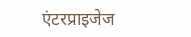एंटरप्राइजेज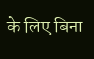के लिए बिना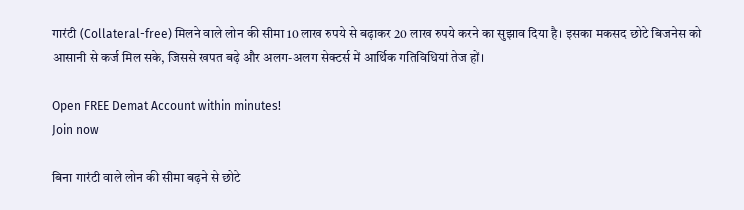गारंटी (Collateral-free) मिलने वाले लोन की सीमा 10 लाख रुपये से बढ़ाकर 20 लाख रुपये करने का सुझाव दिया है। इसका मकसद छोटे बिजनेस को आसानी से कर्ज मिल सके, जिससे खपत बढ़े और अलग-अलग सेक्टर्स में आर्थिक गतिविधियां तेज हों।

Open FREE Demat Account within minutes!
Join now

बिना गारंटी वाले लोन की सीमा बढ़ने से छोटे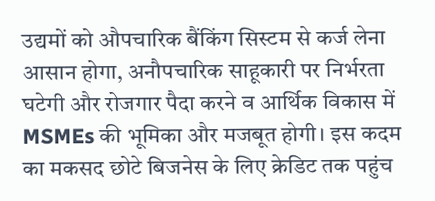उद्यमों को औपचारिक बैंकिंग सिस्टम से कर्ज लेना आसान होगा, अनौपचारिक साहूकारी पर निर्भरता घटेगी और रोजगार पैदा करने व आर्थिक विकास में MSMEs की भूमिका और मजबूत होगी। इस कदम का मकसद छोटे बिजनेस के लिए क्रेडिट तक पहुंच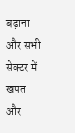बढ़ाना और सभी सेक्टर में खपत और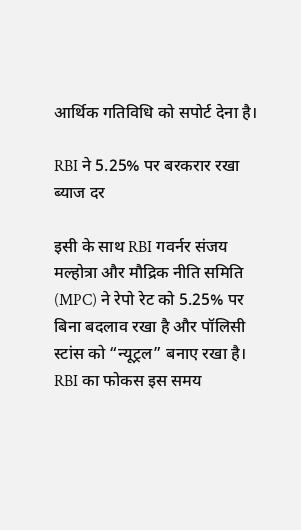आर्थिक गतिविधि को सपोर्ट देना है।

RBI ने 5.25% पर बरकरार रखा ब्याज दर

इसी के साथ RBI गवर्नर संजय मल्होत्रा और मौद्रिक नीति समिति (MPC) ने रेपो रेट को 5.25% पर बिना बदलाव रखा है और पॉलिसी स्टांस को “न्यूट्रल” बनाए रखा है। RBI का फोकस इस समय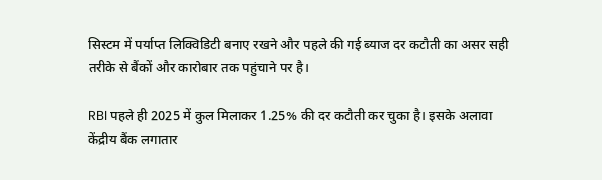सिस्टम में पर्याप्त लिक्विडिटी बनाए रखने और पहले की गई ब्याज दर कटौती का असर सही तरीके से बैंकों और कारोबार तक पहुंचाने पर है।

RBI पहले ही 2025 में कुल मिलाकर 1.25% की दर कटौती कर चुका है। इसके अलावा केंद्रीय बैंक लगातार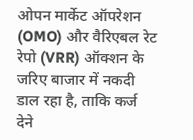ओपन मार्केट ऑपरेशन (OMO) और वैरिएबल रेट रेपो (VRR) ऑक्शन के जरिए बाजार में नकदी डाल रहा है, ताकि कर्ज देने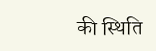की स्थिति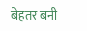बेहतर बनी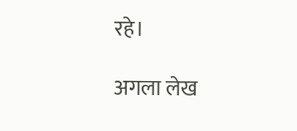रहे।

अगला लेख